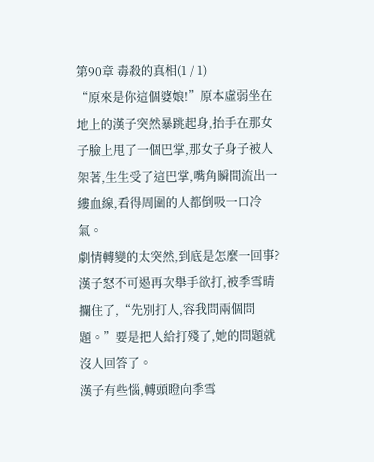第90章 毒殺的真相(1 / 1)
“原來是你這個婆娘!”原本虛弱坐在地上的漢子突然暴跳起身,抬手在那女子臉上甩了一個巴掌,那女子身子被人架著,生生受了這巴掌,嘴角瞬間流出一縷血線,看得周圍的人都倒吸一口冷氣。
劇情轉變的太突然,到底是怎麼一回事?
漢子怒不可遏再次舉手欲打,被季雪晴攔住了,“先別打人,容我問兩個問題。”要是把人給打殘了,她的問題就沒人回答了。
漢子有些惱,轉頭瞪向季雪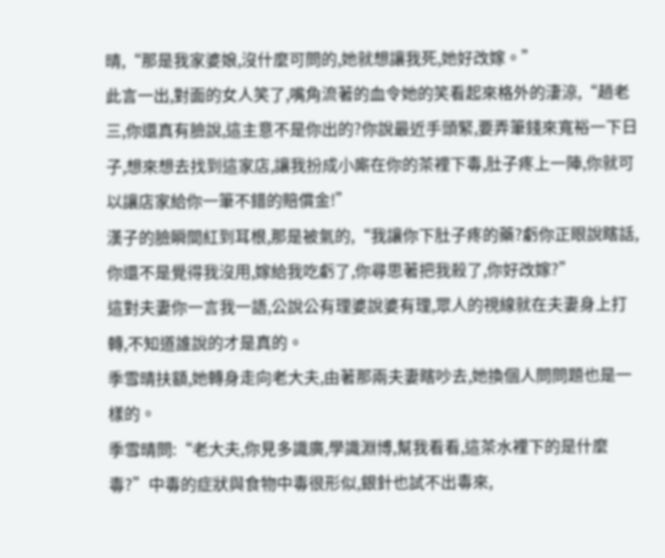晴,“那是我家婆娘,沒什麼可問的,她就想讓我死,她好改嫁。”
此言一出,對面的女人笑了,嘴角流著的血令她的笑看起來格外的淒涼,“趙老三,你還真有臉說,這主意不是你出的?你說最近手頭緊,要弄筆錢來寬裕一下日子,想來想去找到這家店,讓我扮成小廝在你的茶裡下毒,肚子疼上一陣,你就可以讓店家給你一筆不錯的賠償金!”
漢子的臉瞬間紅到耳根,那是被氣的,“我讓你下肚子疼的藥?虧你正眼說瞎話,你還不是覺得我沒用,嫁給我吃虧了,你尋思著把我殺了,你好改嫁?”
這對夫妻你一言我一語,公說公有理婆說婆有理,眾人的視線就在夫妻身上打轉,不知道誰說的才是真的。
季雪晴扶額,她轉身走向老大夫,由著那兩夫妻瞎吵去,她換個人問問題也是一樣的。
季雪晴問:“老大夫,你見多識廣,學識淵博,幫我看看,這茶水裡下的是什麼毒?”中毒的症狀與食物中毒很形似,銀針也試不出毒來,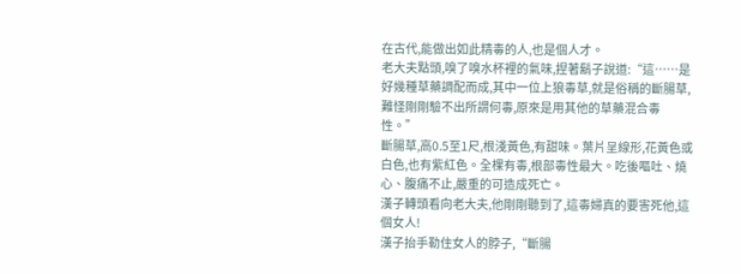在古代,能做出如此精毒的人,也是個人才。
老大夫點頭,嗅了嗅水杯裡的氣味,捏著鬍子說道:“這……是好幾種草藥調配而成,其中一位上狼毒草,就是俗稱的斷腸草,難怪剛剛驗不出所謂何毒,原來是用其他的草藥混合毒性。”
斷腸草,高0.5至1尺,根淺黃色,有甜味。葉片呈線形,花黃色或白色,也有紫紅色。全棵有毒,根部毒性最大。吃後嘔吐、燒心、腹痛不止,嚴重的可造成死亡。
漢子轉頭看向老大夫,他剛剛聽到了,這毒婦真的要害死他,這個女人!
漢子抬手勒住女人的脖子,“斷腸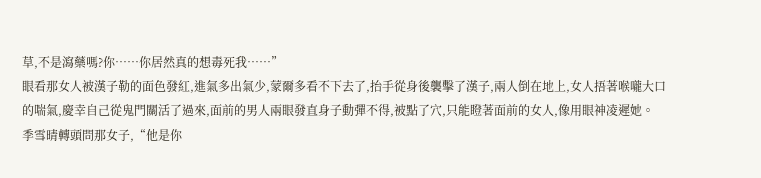草,不是瀉藥嗎?你……你居然真的想毒死我……”
眼看那女人被漢子勒的面色發紅,進氣多出氣少,蒙爾多看不下去了,抬手從身後襲擊了漢子,兩人倒在地上,女人捂著喉嚨大口的喘氣,慶幸自己從鬼門關活了過來,面前的男人兩眼發直身子動彈不得,被點了穴,只能瞪著面前的女人,像用眼神凌遲她。
季雪晴轉頭問那女子,“他是你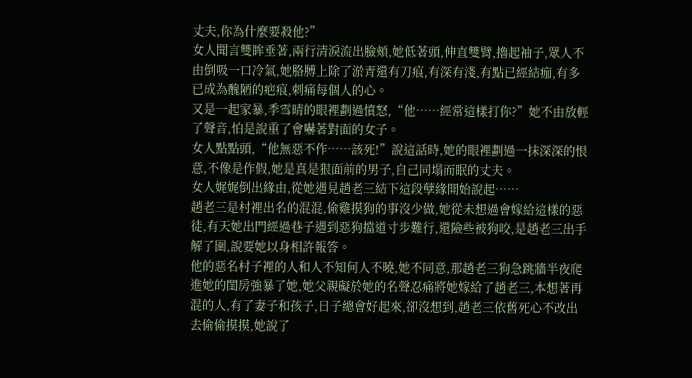丈夫,你為什麼要殺他?”
女人聞言雙眸垂著,兩行清淚流出臉頰,她低著頭,伸直雙臂,擼起袖子,眾人不由倒吸一口冷氣,她胳膊上除了淤青還有刀痕,有深有淺,有點已經結痂,有多已成為醜陋的疤痕,刺痛每個人的心。
又是一起家暴,季雪晴的眼裡劃過憤怒,“他……經常這樣打你?”她不由放輕了聲音,怕是說重了會嚇著對面的女子。
女人點點頭,“他無惡不作……該死!”說這話時,她的眼裡劃過一抹深深的恨意,不像是作假,她是真是狠面前的男子,自己同塌而眠的丈夫。
女人娓娓倒出緣由,從她遇見趙老三結下這段孽緣開始說起……
趙老三是村裡出名的混混,偷雞摸狗的事沒少做,她從未想過會嫁給這樣的惡徒,有天她出門經過巷子遇到惡狗擋道寸步難行,還險些被狗咬,是趙老三出手解了圍,說要她以身相許報答。
他的惡名村子裡的人和人不知何人不曉,她不同意,那趙老三狗急跳牆半夜爬進她的閨房強暴了她,她父親礙於她的名聲忍痛將她嫁給了趙老三,本想著再混的人,有了妻子和孩子,日子總會好起來,卻沒想到,趙老三依舊死心不改出去偷偷摸摸,她說了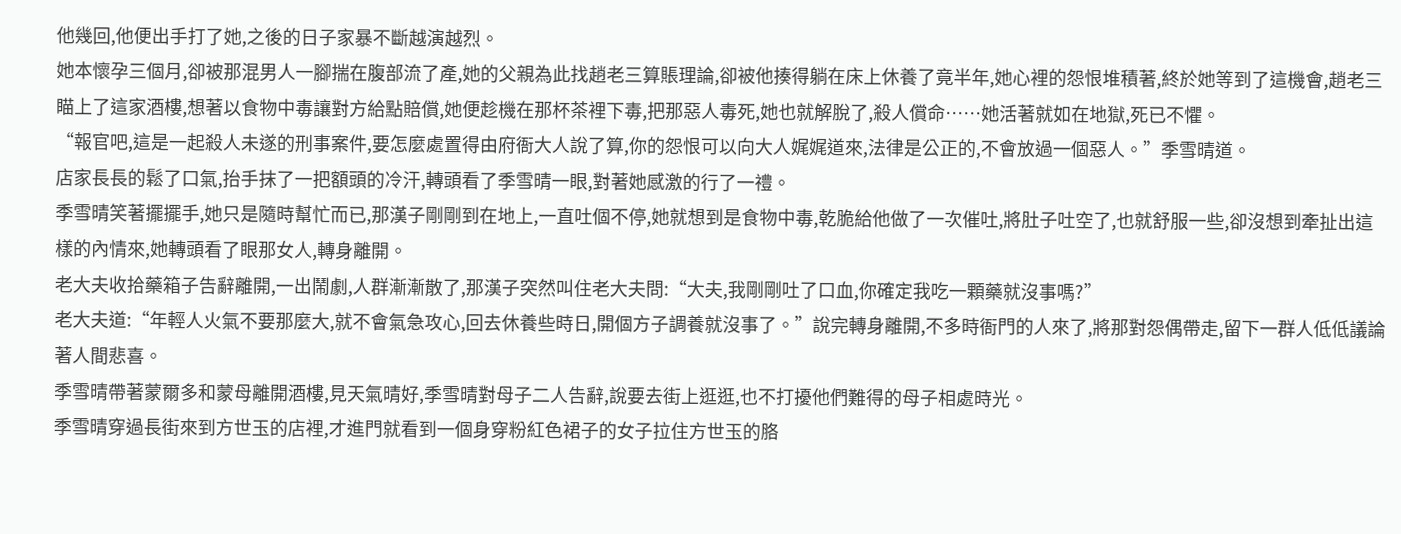他幾回,他便出手打了她,之後的日子家暴不斷越演越烈。
她本懷孕三個月,卻被那混男人一腳揣在腹部流了產,她的父親為此找趙老三算賬理論,卻被他揍得躺在床上休養了竟半年,她心裡的怨恨堆積著,終於她等到了這機會,趙老三瞄上了這家酒樓,想著以食物中毒讓對方給點賠償,她便趁機在那杯茶裡下毒,把那惡人毒死,她也就解脫了,殺人償命……她活著就如在地獄,死已不懼。
“報官吧,這是一起殺人未遂的刑事案件,要怎麼處置得由府衙大人說了算,你的怨恨可以向大人娓娓道來,法律是公正的,不會放過一個惡人。”季雪晴道。
店家長長的鬆了口氣,抬手抹了一把額頭的冷汗,轉頭看了季雪晴一眼,對著她感激的行了一禮。
季雪晴笑著擺擺手,她只是隨時幫忙而已,那漢子剛剛到在地上,一直吐個不停,她就想到是食物中毒,乾脆給他做了一次催吐,將肚子吐空了,也就舒服一些,卻沒想到牽扯出這樣的內情來,她轉頭看了眼那女人,轉身離開。
老大夫收拾藥箱子告辭離開,一出鬧劇,人群漸漸散了,那漢子突然叫住老大夫問:“大夫,我剛剛吐了口血,你確定我吃一顆藥就沒事嗎?”
老大夫道:“年輕人火氣不要那麼大,就不會氣急攻心,回去休養些時日,開個方子調養就沒事了。”說完轉身離開,不多時衙門的人來了,將那對怨偶帶走,留下一群人低低議論著人間悲喜。
季雪晴帶著蒙爾多和蒙母離開酒樓,見天氣晴好,季雪晴對母子二人告辭,說要去街上逛逛,也不打擾他們難得的母子相處時光。
季雪晴穿過長街來到方世玉的店裡,才進門就看到一個身穿粉紅色裙子的女子拉住方世玉的胳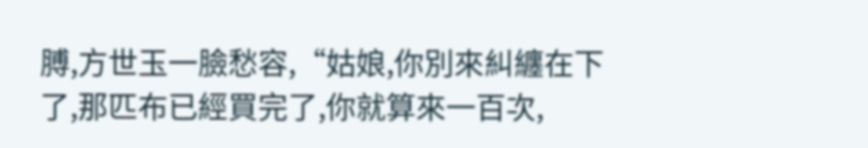膊,方世玉一臉愁容,“姑娘,你別來糾纏在下了,那匹布已經買完了,你就算來一百次,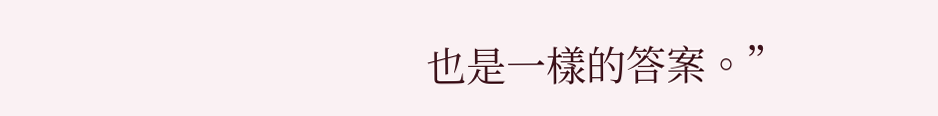也是一樣的答案。”